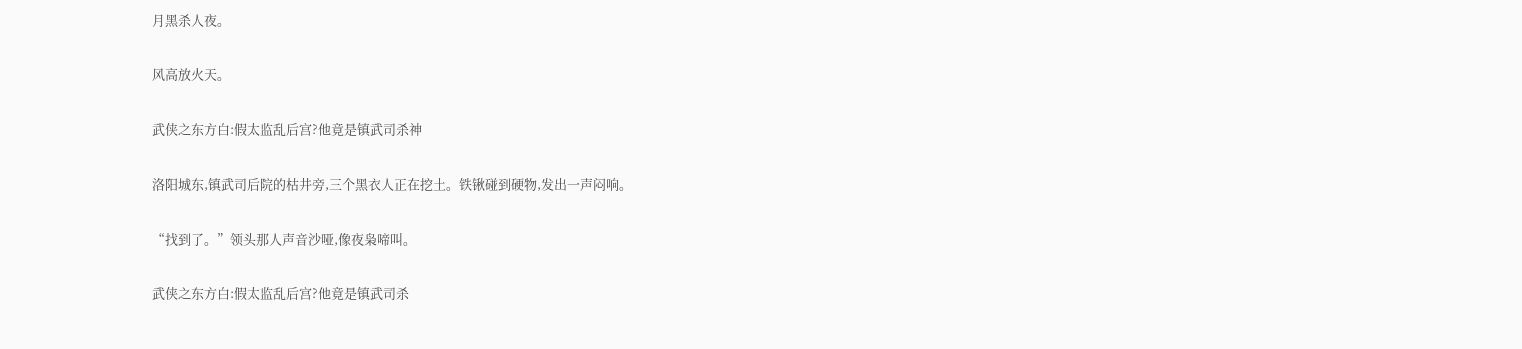月黑杀人夜。

风高放火天。

武侠之东方白:假太监乱后宫?他竟是镇武司杀神

洛阳城东,镇武司后院的枯井旁,三个黑衣人正在挖土。铁锹碰到硬物,发出一声闷响。

“找到了。”领头那人声音沙哑,像夜枭啼叫。

武侠之东方白:假太监乱后宫?他竟是镇武司杀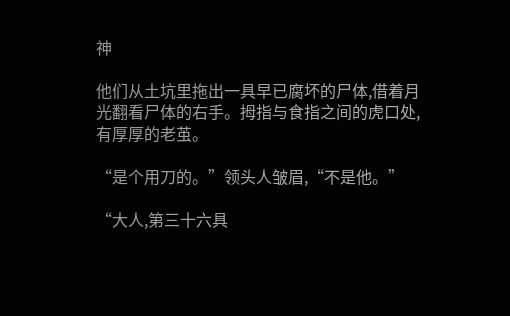神

他们从土坑里拖出一具早已腐坏的尸体,借着月光翻看尸体的右手。拇指与食指之间的虎口处,有厚厚的老茧。

“是个用刀的。”领头人皱眉,“不是他。”

“大人,第三十六具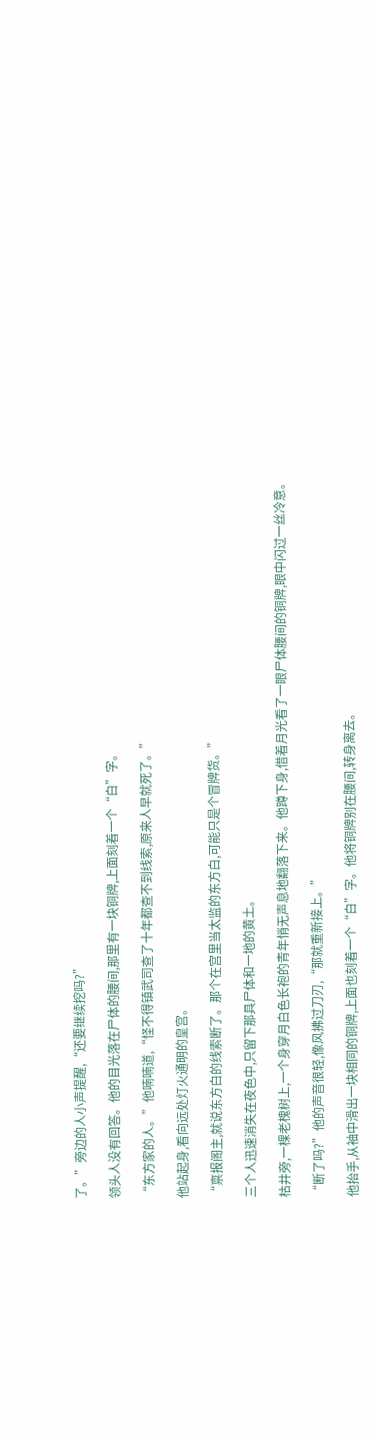了。”旁边的人小声提醒,“还要继续挖吗?”

领头人没有回答。他的目光落在尸体的腰间,那里有一块铜牌,上面刻着一个“白”字。

“东方家的人。”他喃喃道,“怪不得镇武司查了十年都查不到线索,原来人早就死了。”

他站起身,看向远处灯火通明的皇宫。

“禀报阁主,就说东方白的线索断了。那个在宫里当太监的东方白,可能只是个冒牌货。”

三个人迅速消失在夜色中,只留下那具尸体和一地的黄土。

枯井旁,一棵老槐树上,一个身穿月白色长袍的青年悄无声息地翻落下来。他蹲下身,借着月光看了一眼尸体腰间的铜牌,眼中闪过一丝冷意。

“断了吗?”他的声音很轻,像风拂过刀刃,“那就重新接上。”

他抬手,从袖中滑出一块相同的铜牌,上面也刻着一个“白”字。他将铜牌别在腰间,转身离去。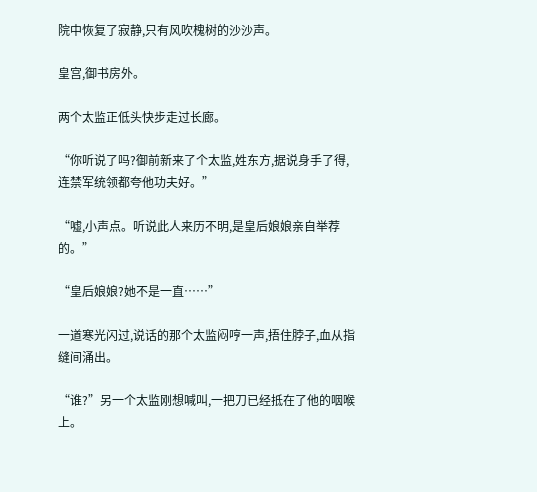院中恢复了寂静,只有风吹槐树的沙沙声。

皇宫,御书房外。

两个太监正低头快步走过长廊。

“你听说了吗?御前新来了个太监,姓东方,据说身手了得,连禁军统领都夸他功夫好。”

“嘘,小声点。听说此人来历不明,是皇后娘娘亲自举荐的。”

“皇后娘娘?她不是一直……”

一道寒光闪过,说话的那个太监闷哼一声,捂住脖子,血从指缝间涌出。

“谁?”另一个太监刚想喊叫,一把刀已经抵在了他的咽喉上。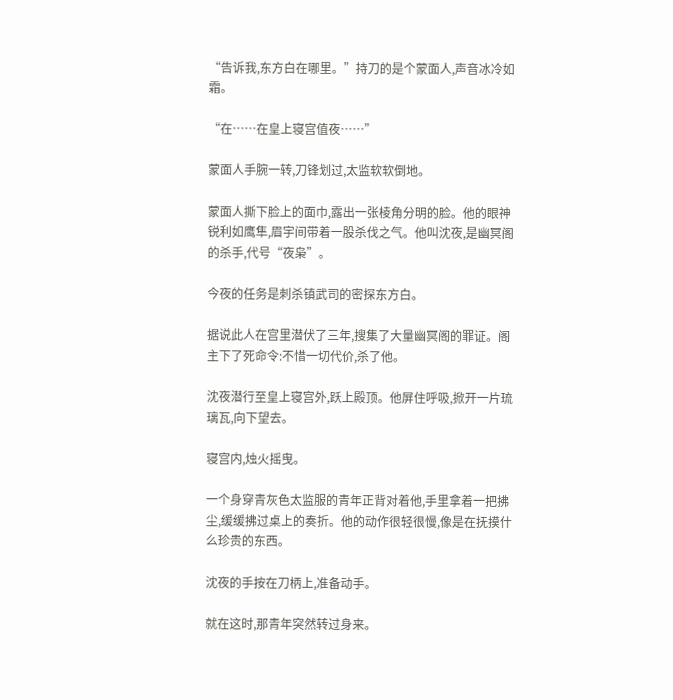“告诉我,东方白在哪里。”持刀的是个蒙面人,声音冰冷如霜。

“在……在皇上寝宫值夜……”

蒙面人手腕一转,刀锋划过,太监软软倒地。

蒙面人撕下脸上的面巾,露出一张棱角分明的脸。他的眼神锐利如鹰隼,眉宇间带着一股杀伐之气。他叫沈夜,是幽冥阁的杀手,代号“夜枭”。

今夜的任务是刺杀镇武司的密探东方白。

据说此人在宫里潜伏了三年,搜集了大量幽冥阁的罪证。阁主下了死命令:不惜一切代价,杀了他。

沈夜潜行至皇上寝宫外,跃上殿顶。他屏住呼吸,掀开一片琉璃瓦,向下望去。

寝宫内,烛火摇曳。

一个身穿青灰色太监服的青年正背对着他,手里拿着一把拂尘,缓缓拂过桌上的奏折。他的动作很轻很慢,像是在抚摸什么珍贵的东西。

沈夜的手按在刀柄上,准备动手。

就在这时,那青年突然转过身来。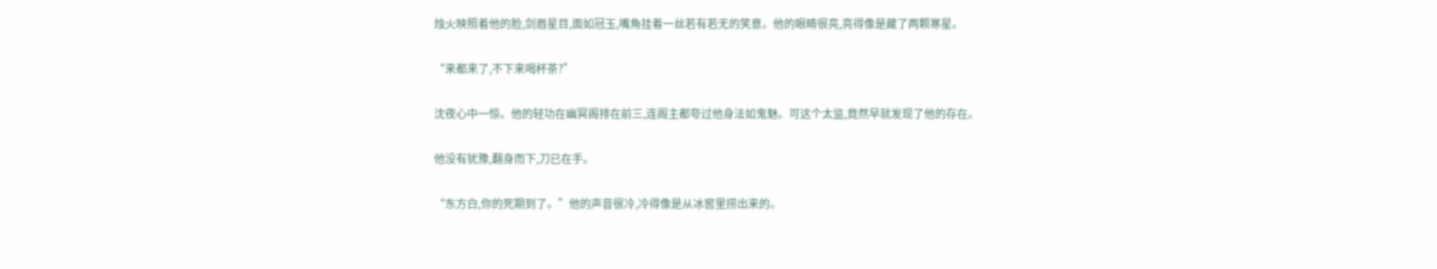烛火映照着他的脸,剑眉星目,面如冠玉,嘴角挂着一丝若有若无的笑意。他的眼睛很亮,亮得像是藏了两颗寒星。

“来都来了,不下来喝杯茶?”

沈夜心中一惊。他的轻功在幽冥阁排在前三,连阁主都夸过他身法如鬼魅。可这个太监,竟然早就发现了他的存在。

他没有犹豫,翻身而下,刀已在手。

“东方白,你的死期到了。”他的声音很冷,冷得像是从冰窖里捞出来的。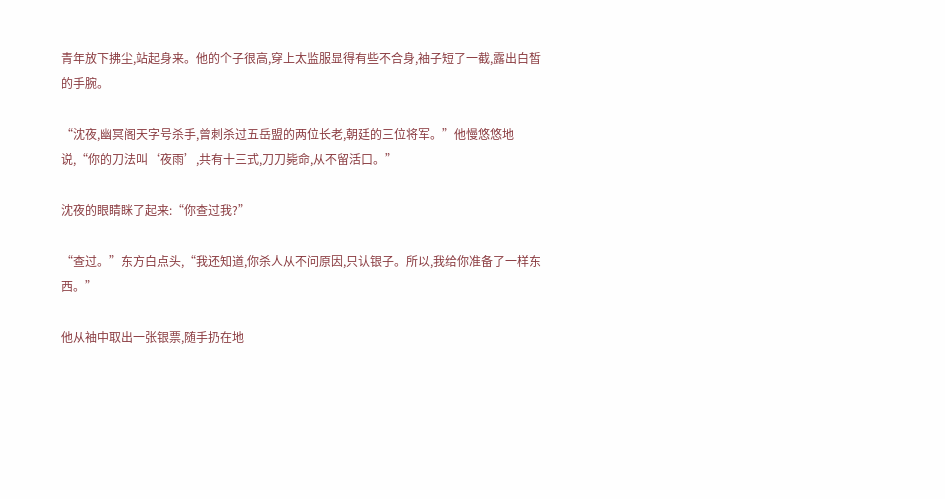青年放下拂尘,站起身来。他的个子很高,穿上太监服显得有些不合身,袖子短了一截,露出白皙的手腕。

“沈夜,幽冥阁天字号杀手,曾刺杀过五岳盟的两位长老,朝廷的三位将军。”他慢悠悠地说,“你的刀法叫‘夜雨’,共有十三式,刀刀毙命,从不留活口。”

沈夜的眼睛眯了起来:“你查过我?”

“查过。”东方白点头,“我还知道,你杀人从不问原因,只认银子。所以,我给你准备了一样东西。”

他从袖中取出一张银票,随手扔在地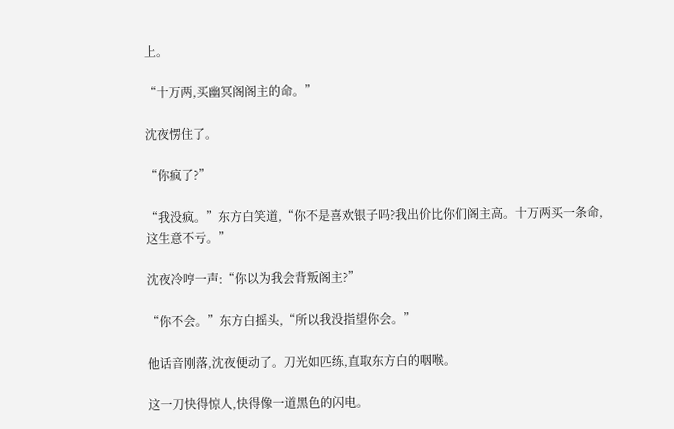上。

“十万两,买幽冥阁阁主的命。”

沈夜愣住了。

“你疯了?”

“我没疯。”东方白笑道,“你不是喜欢银子吗?我出价比你们阁主高。十万两买一条命,这生意不亏。”

沈夜冷哼一声:“你以为我会背叛阁主?”

“你不会。”东方白摇头,“所以我没指望你会。”

他话音刚落,沈夜便动了。刀光如匹练,直取东方白的咽喉。

这一刀快得惊人,快得像一道黑色的闪电。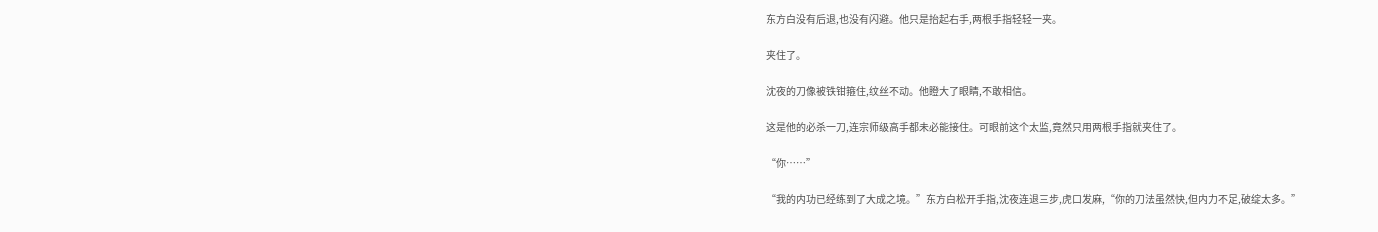东方白没有后退,也没有闪避。他只是抬起右手,两根手指轻轻一夹。

夹住了。

沈夜的刀像被铁钳箍住,纹丝不动。他瞪大了眼睛,不敢相信。

这是他的必杀一刀,连宗师级高手都未必能接住。可眼前这个太监,竟然只用两根手指就夹住了。

“你……”

“我的内功已经练到了大成之境。”东方白松开手指,沈夜连退三步,虎口发麻,“你的刀法虽然快,但内力不足,破绽太多。”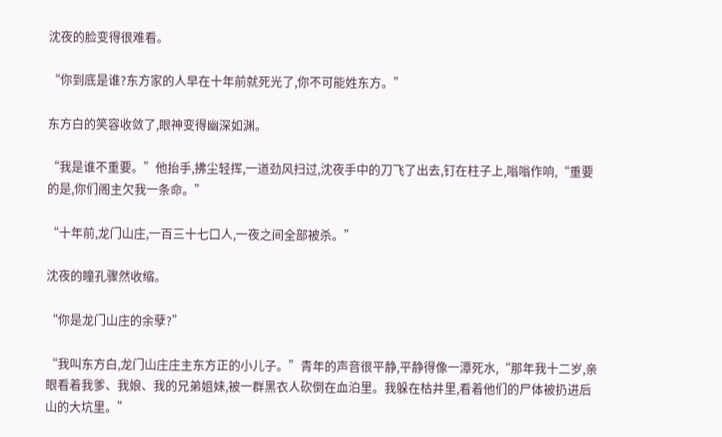沈夜的脸变得很难看。

“你到底是谁?东方家的人早在十年前就死光了,你不可能姓东方。”

东方白的笑容收敛了,眼神变得幽深如渊。

“我是谁不重要。”他抬手,拂尘轻挥,一道劲风扫过,沈夜手中的刀飞了出去,钉在柱子上,嗡嗡作响,“重要的是,你们阁主欠我一条命。”

“十年前,龙门山庄,一百三十七口人,一夜之间全部被杀。”

沈夜的瞳孔骤然收缩。

“你是龙门山庄的余孽?”

“我叫东方白,龙门山庄庄主东方正的小儿子。”青年的声音很平静,平静得像一潭死水,“那年我十二岁,亲眼看着我爹、我娘、我的兄弟姐妹,被一群黑衣人砍倒在血泊里。我躲在枯井里,看着他们的尸体被扔进后山的大坑里。”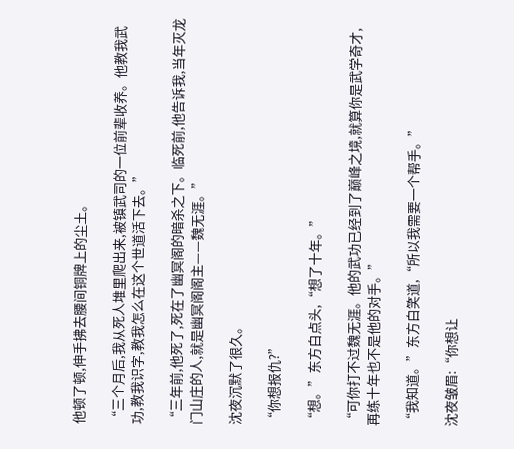他顿了顿,伸手拂去腰间铜牌上的尘土。

“三个月后,我从死人堆里爬出来,被镇武司的一位前辈收养。他教我武功,教我识字,教我怎么在这个世道活下去。”

“三年前,他死了,死在了幽冥阁的暗杀之下。临死前,他告诉我,当年灭龙门山庄的人,就是幽冥阁阁主——魏无涯。”

沈夜沉默了很久。

“你想报仇?”

“想。”东方白点头,“想了十年。”

“可你打不过魏无涯。他的武功已经到了巅峰之境,就算你是武学奇才,再练十年也不是他的对手。”

“我知道。”东方白笑道,“所以我需要一个帮手。”

沈夜皱眉:“你想让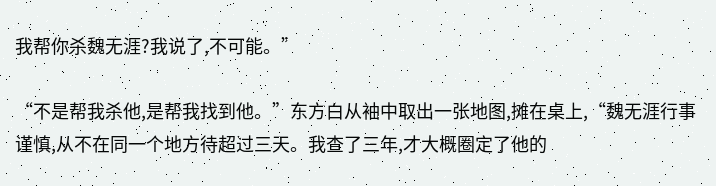我帮你杀魏无涯?我说了,不可能。”

“不是帮我杀他,是帮我找到他。”东方白从袖中取出一张地图,摊在桌上,“魏无涯行事谨慎,从不在同一个地方待超过三天。我查了三年,才大概圈定了他的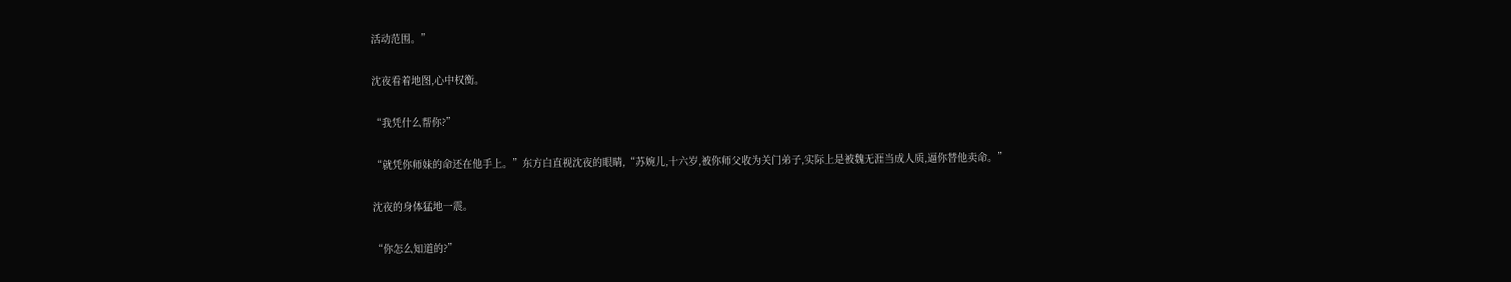活动范围。”

沈夜看着地图,心中权衡。

“我凭什么帮你?”

“就凭你师妹的命还在他手上。”东方白直视沈夜的眼睛,“苏婉儿,十六岁,被你师父收为关门弟子,实际上是被魏无涯当成人质,逼你替他卖命。”

沈夜的身体猛地一震。

“你怎么知道的?”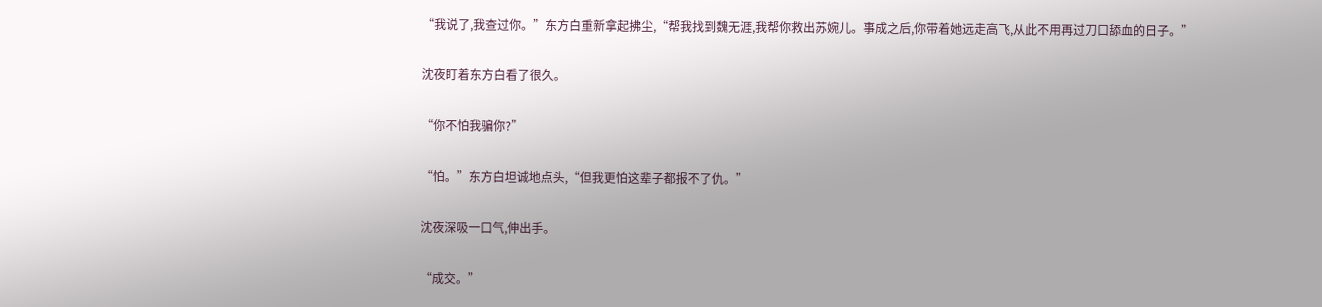“我说了,我查过你。”东方白重新拿起拂尘,“帮我找到魏无涯,我帮你救出苏婉儿。事成之后,你带着她远走高飞,从此不用再过刀口舔血的日子。”

沈夜盯着东方白看了很久。

“你不怕我骗你?”

“怕。”东方白坦诚地点头,“但我更怕这辈子都报不了仇。”

沈夜深吸一口气,伸出手。

“成交。”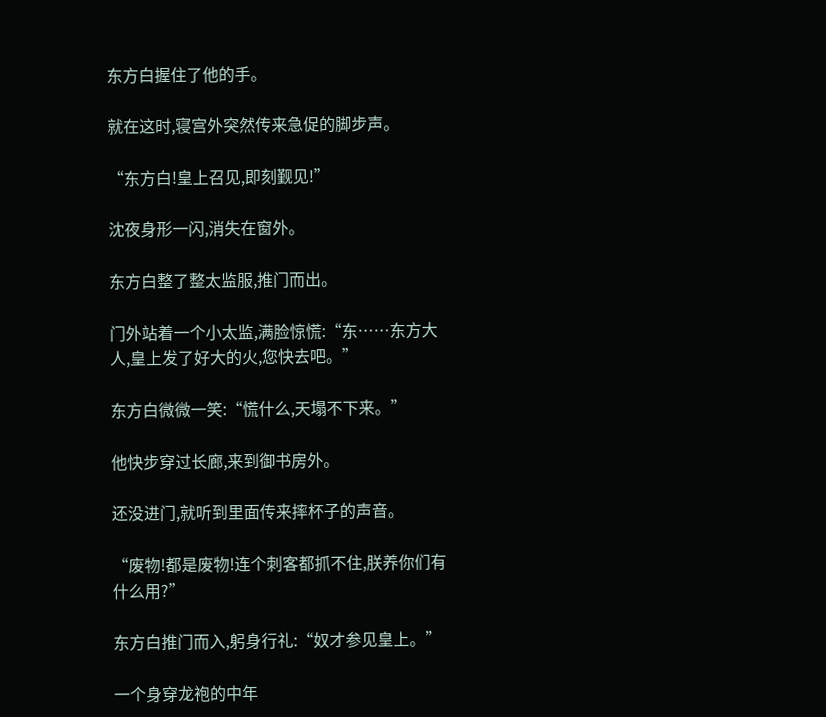东方白握住了他的手。

就在这时,寝宫外突然传来急促的脚步声。

“东方白!皇上召见,即刻觐见!”

沈夜身形一闪,消失在窗外。

东方白整了整太监服,推门而出。

门外站着一个小太监,满脸惊慌:“东……东方大人,皇上发了好大的火,您快去吧。”

东方白微微一笑:“慌什么,天塌不下来。”

他快步穿过长廊,来到御书房外。

还没进门,就听到里面传来摔杯子的声音。

“废物!都是废物!连个刺客都抓不住,朕养你们有什么用?”

东方白推门而入,躬身行礼:“奴才参见皇上。”

一个身穿龙袍的中年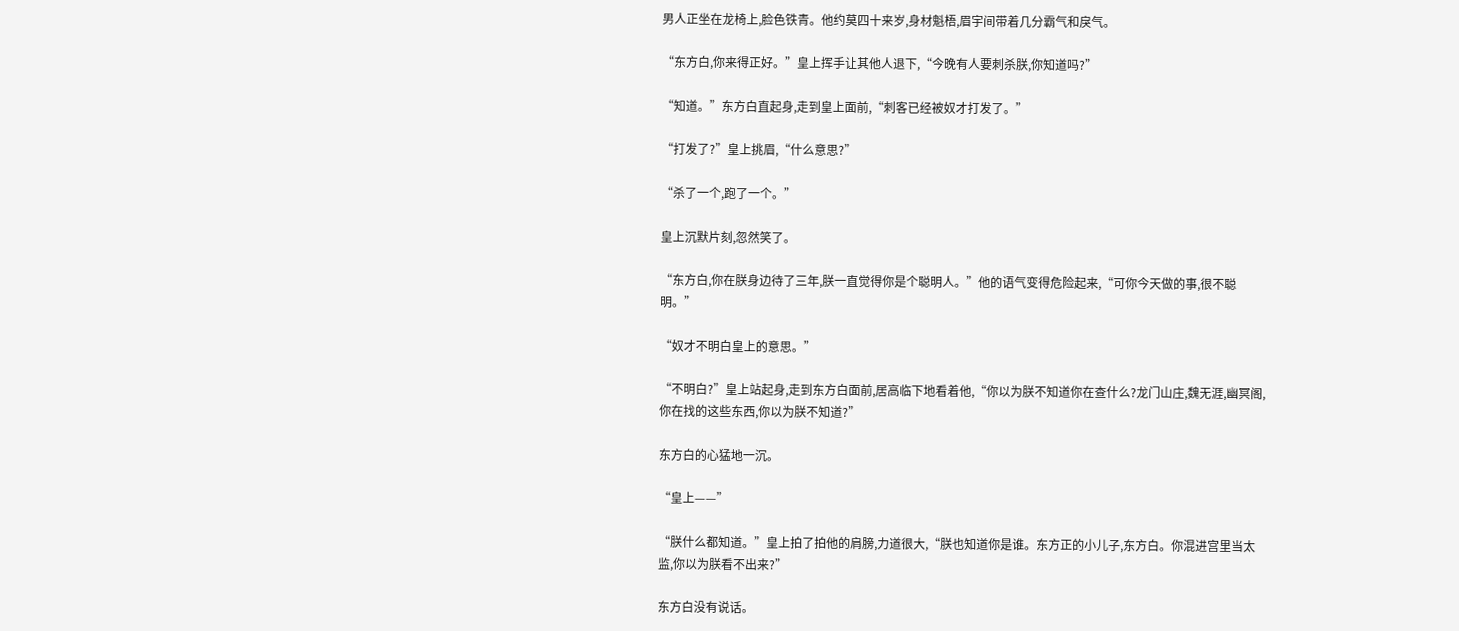男人正坐在龙椅上,脸色铁青。他约莫四十来岁,身材魁梧,眉宇间带着几分霸气和戾气。

“东方白,你来得正好。”皇上挥手让其他人退下,“今晚有人要刺杀朕,你知道吗?”

“知道。”东方白直起身,走到皇上面前,“刺客已经被奴才打发了。”

“打发了?”皇上挑眉,“什么意思?”

“杀了一个,跑了一个。”

皇上沉默片刻,忽然笑了。

“东方白,你在朕身边待了三年,朕一直觉得你是个聪明人。”他的语气变得危险起来,“可你今天做的事,很不聪明。”

“奴才不明白皇上的意思。”

“不明白?”皇上站起身,走到东方白面前,居高临下地看着他,“你以为朕不知道你在查什么?龙门山庄,魏无涯,幽冥阁,你在找的这些东西,你以为朕不知道?”

东方白的心猛地一沉。

“皇上——”

“朕什么都知道。”皇上拍了拍他的肩膀,力道很大,“朕也知道你是谁。东方正的小儿子,东方白。你混进宫里当太监,你以为朕看不出来?”

东方白没有说话。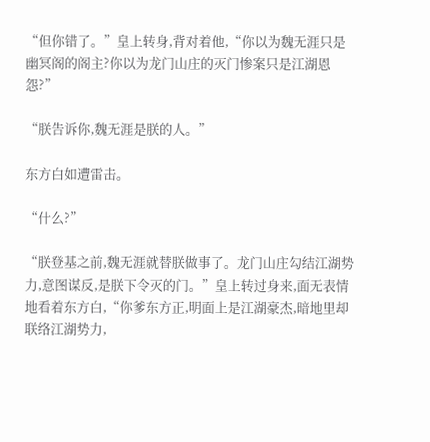“但你错了。”皇上转身,背对着他,“你以为魏无涯只是幽冥阁的阁主?你以为龙门山庄的灭门惨案只是江湖恩怨?”

“朕告诉你,魏无涯是朕的人。”

东方白如遭雷击。

“什么?”

“朕登基之前,魏无涯就替朕做事了。龙门山庄勾结江湖势力,意图谋反,是朕下令灭的门。”皇上转过身来,面无表情地看着东方白,“你爹东方正,明面上是江湖豪杰,暗地里却联络江湖势力,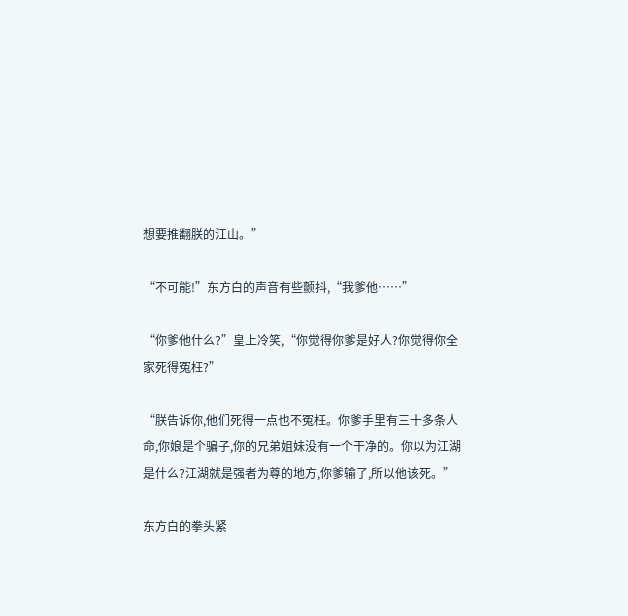想要推翻朕的江山。”

“不可能!”东方白的声音有些颤抖,“我爹他……”

“你爹他什么?”皇上冷笑,“你觉得你爹是好人?你觉得你全家死得冤枉?”

“朕告诉你,他们死得一点也不冤枉。你爹手里有三十多条人命,你娘是个骗子,你的兄弟姐妹没有一个干净的。你以为江湖是什么?江湖就是强者为尊的地方,你爹输了,所以他该死。”

东方白的拳头紧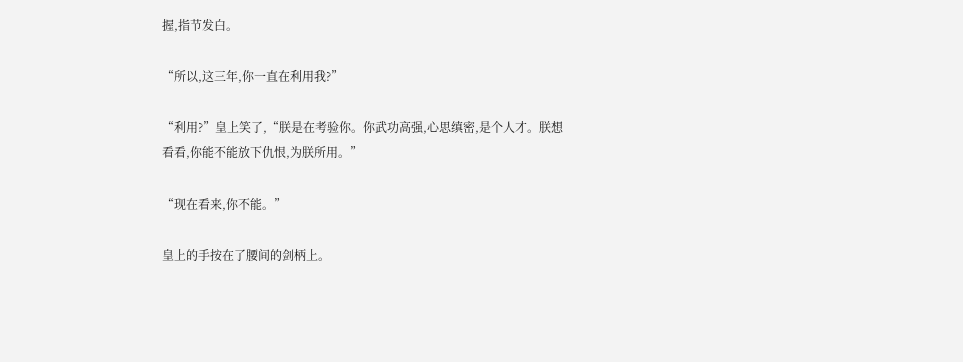握,指节发白。

“所以,这三年,你一直在利用我?”

“利用?”皇上笑了,“朕是在考验你。你武功高强,心思缜密,是个人才。朕想看看,你能不能放下仇恨,为朕所用。”

“现在看来,你不能。”

皇上的手按在了腰间的剑柄上。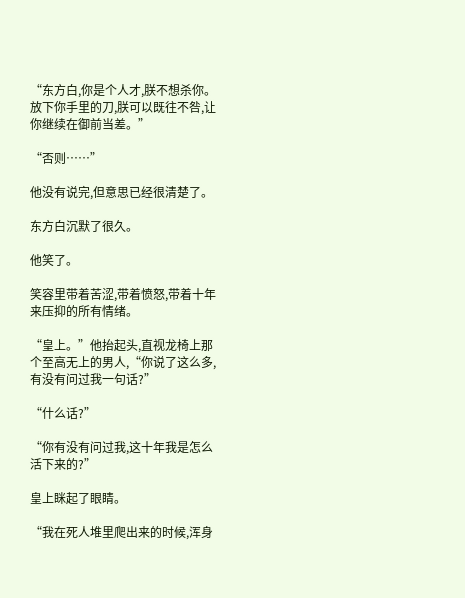“东方白,你是个人才,朕不想杀你。放下你手里的刀,朕可以既往不咎,让你继续在御前当差。”

“否则……”

他没有说完,但意思已经很清楚了。

东方白沉默了很久。

他笑了。

笑容里带着苦涩,带着愤怒,带着十年来压抑的所有情绪。

“皇上。”他抬起头,直视龙椅上那个至高无上的男人,“你说了这么多,有没有问过我一句话?”

“什么话?”

“你有没有问过我,这十年我是怎么活下来的?”

皇上眯起了眼睛。

“我在死人堆里爬出来的时候,浑身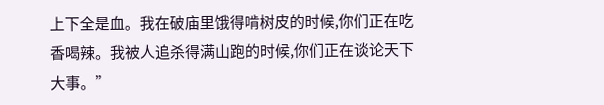上下全是血。我在破庙里饿得啃树皮的时候,你们正在吃香喝辣。我被人追杀得满山跑的时候,你们正在谈论天下大事。”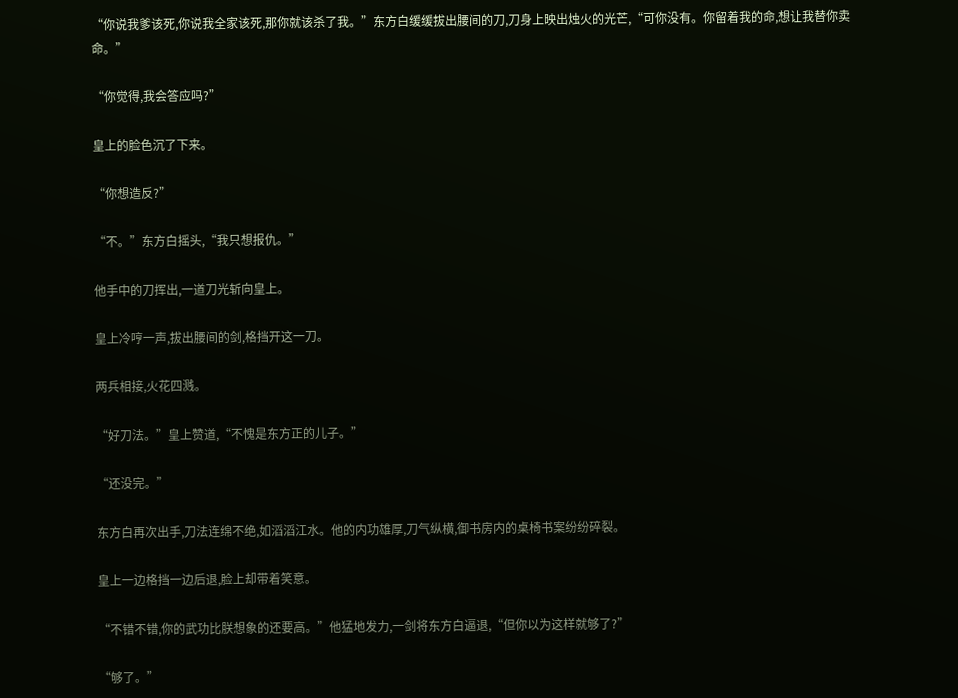“你说我爹该死,你说我全家该死,那你就该杀了我。”东方白缓缓拔出腰间的刀,刀身上映出烛火的光芒,“可你没有。你留着我的命,想让我替你卖命。”

“你觉得,我会答应吗?”

皇上的脸色沉了下来。

“你想造反?”

“不。”东方白摇头,“我只想报仇。”

他手中的刀挥出,一道刀光斩向皇上。

皇上冷哼一声,拔出腰间的剑,格挡开这一刀。

两兵相接,火花四溅。

“好刀法。”皇上赞道,“不愧是东方正的儿子。”

“还没完。”

东方白再次出手,刀法连绵不绝,如滔滔江水。他的内功雄厚,刀气纵横,御书房内的桌椅书案纷纷碎裂。

皇上一边格挡一边后退,脸上却带着笑意。

“不错不错,你的武功比朕想象的还要高。”他猛地发力,一剑将东方白逼退,“但你以为这样就够了?”

“够了。”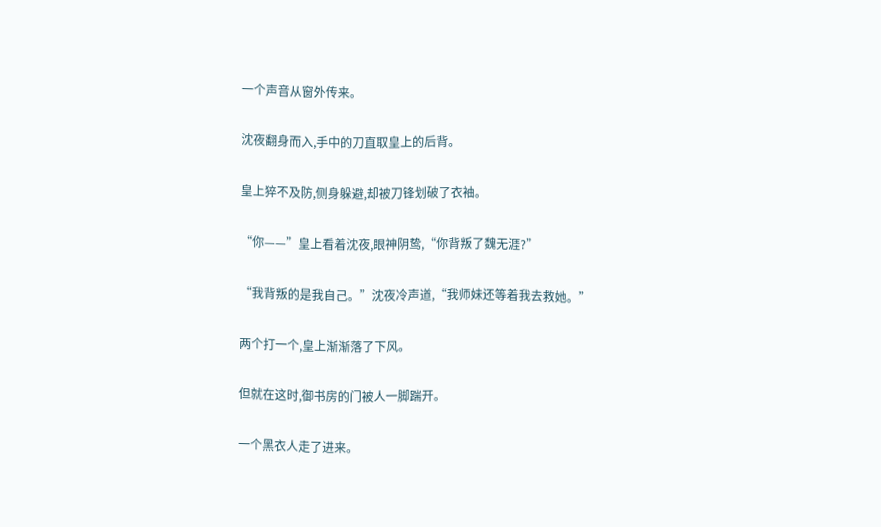一个声音从窗外传来。

沈夜翻身而入,手中的刀直取皇上的后背。

皇上猝不及防,侧身躲避,却被刀锋划破了衣袖。

“你——”皇上看着沈夜,眼神阴鸷,“你背叛了魏无涯?”

“我背叛的是我自己。”沈夜冷声道,“我师妹还等着我去救她。”

两个打一个,皇上渐渐落了下风。

但就在这时,御书房的门被人一脚踹开。

一个黑衣人走了进来。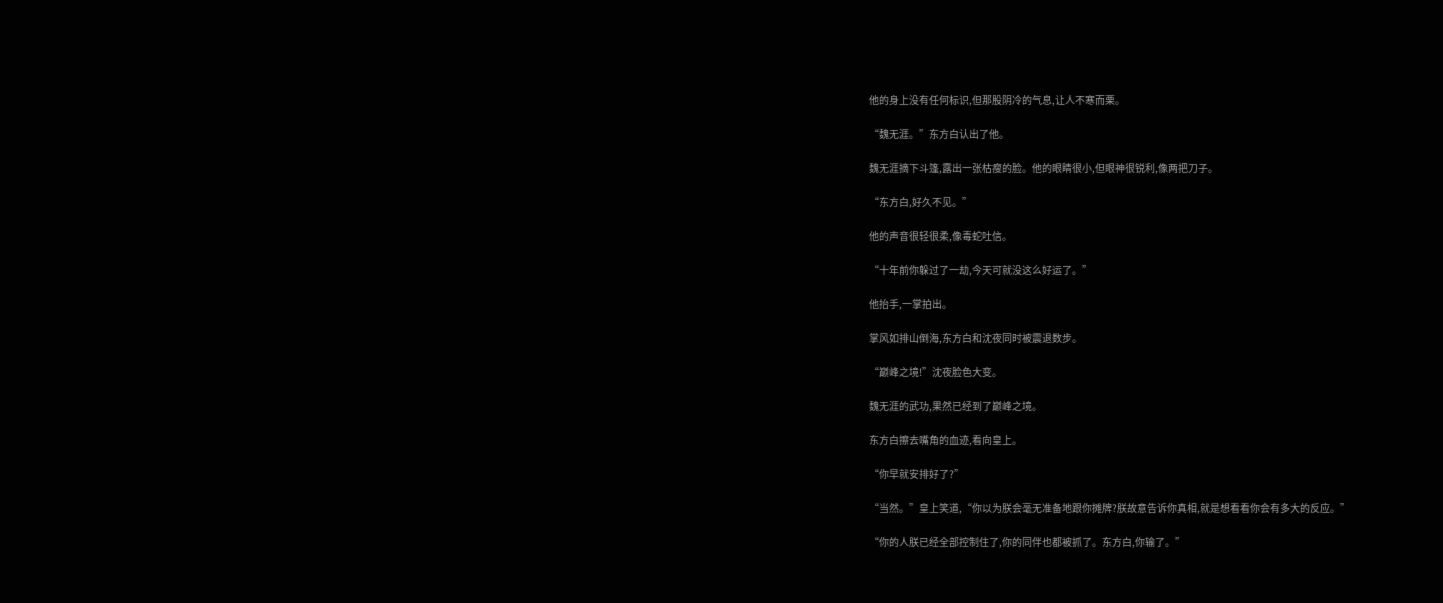他的身上没有任何标识,但那股阴冷的气息,让人不寒而栗。

“魏无涯。”东方白认出了他。

魏无涯摘下斗篷,露出一张枯瘦的脸。他的眼睛很小,但眼神很锐利,像两把刀子。

“东方白,好久不见。”

他的声音很轻很柔,像毒蛇吐信。

“十年前你躲过了一劫,今天可就没这么好运了。”

他抬手,一掌拍出。

掌风如排山倒海,东方白和沈夜同时被震退数步。

“巅峰之境!”沈夜脸色大变。

魏无涯的武功,果然已经到了巅峰之境。

东方白擦去嘴角的血迹,看向皇上。

“你早就安排好了?”

“当然。”皇上笑道,“你以为朕会毫无准备地跟你摊牌?朕故意告诉你真相,就是想看看你会有多大的反应。”

“你的人朕已经全部控制住了,你的同伴也都被抓了。东方白,你输了。”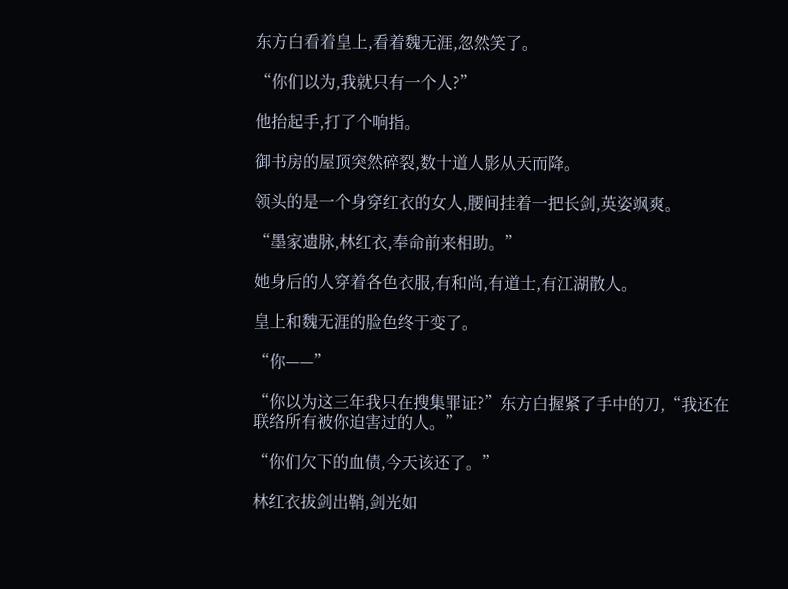东方白看着皇上,看着魏无涯,忽然笑了。

“你们以为,我就只有一个人?”

他抬起手,打了个响指。

御书房的屋顶突然碎裂,数十道人影从天而降。

领头的是一个身穿红衣的女人,腰间挂着一把长剑,英姿飒爽。

“墨家遗脉,林红衣,奉命前来相助。”

她身后的人穿着各色衣服,有和尚,有道士,有江湖散人。

皇上和魏无涯的脸色终于变了。

“你——”

“你以为这三年我只在搜集罪证?”东方白握紧了手中的刀,“我还在联络所有被你迫害过的人。”

“你们欠下的血债,今天该还了。”

林红衣拔剑出鞘,剑光如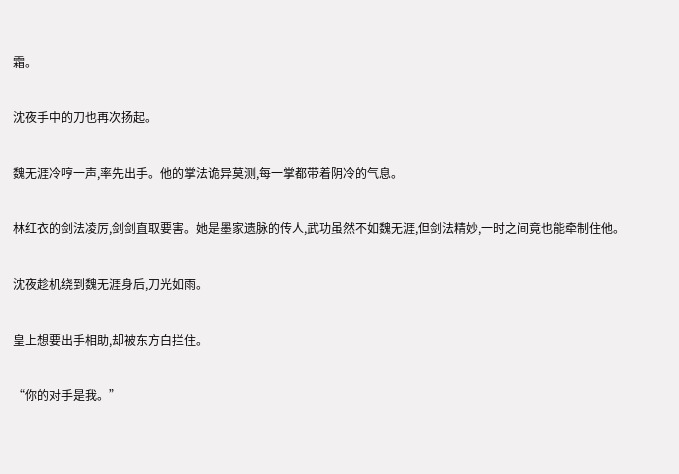霜。

沈夜手中的刀也再次扬起。

魏无涯冷哼一声,率先出手。他的掌法诡异莫测,每一掌都带着阴冷的气息。

林红衣的剑法凌厉,剑剑直取要害。她是墨家遗脉的传人,武功虽然不如魏无涯,但剑法精妙,一时之间竟也能牵制住他。

沈夜趁机绕到魏无涯身后,刀光如雨。

皇上想要出手相助,却被东方白拦住。

“你的对手是我。”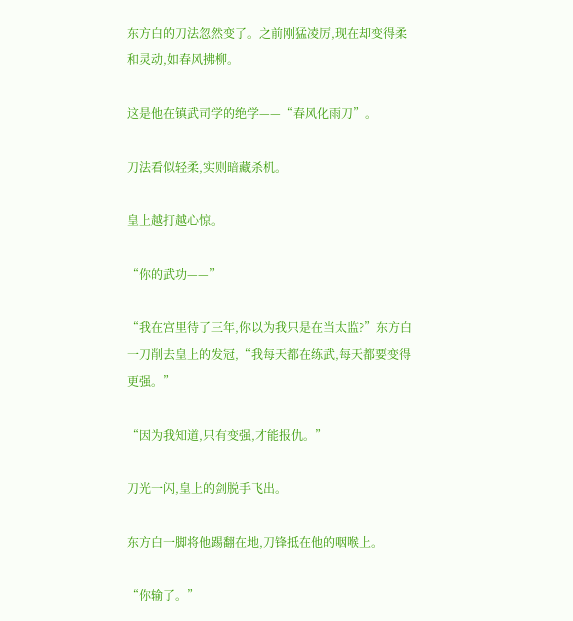东方白的刀法忽然变了。之前刚猛凌厉,现在却变得柔和灵动,如春风拂柳。

这是他在镇武司学的绝学——“春风化雨刀”。

刀法看似轻柔,实则暗藏杀机。

皇上越打越心惊。

“你的武功——”

“我在宫里待了三年,你以为我只是在当太监?”东方白一刀削去皇上的发冠,“我每天都在练武,每天都要变得更强。”

“因为我知道,只有变强,才能报仇。”

刀光一闪,皇上的剑脱手飞出。

东方白一脚将他踢翻在地,刀锋抵在他的咽喉上。

“你输了。”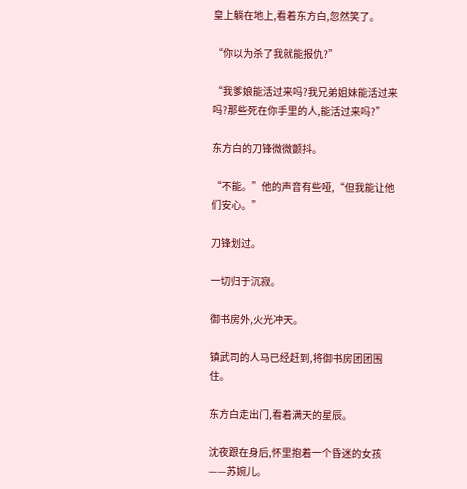皇上躺在地上,看着东方白,忽然笑了。

“你以为杀了我就能报仇?”

“我爹娘能活过来吗?我兄弟姐妹能活过来吗?那些死在你手里的人,能活过来吗?”

东方白的刀锋微微颤抖。

“不能。”他的声音有些哑,“但我能让他们安心。”

刀锋划过。

一切归于沉寂。

御书房外,火光冲天。

镇武司的人马已经赶到,将御书房团团围住。

东方白走出门,看着满天的星辰。

沈夜跟在身后,怀里抱着一个昏迷的女孩——苏婉儿。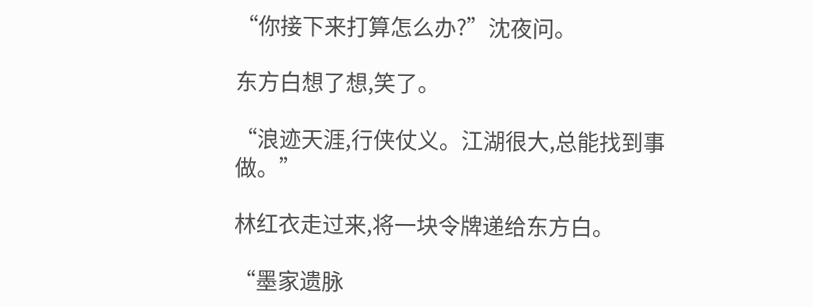“你接下来打算怎么办?”沈夜问。

东方白想了想,笑了。

“浪迹天涯,行侠仗义。江湖很大,总能找到事做。”

林红衣走过来,将一块令牌递给东方白。

“墨家遗脉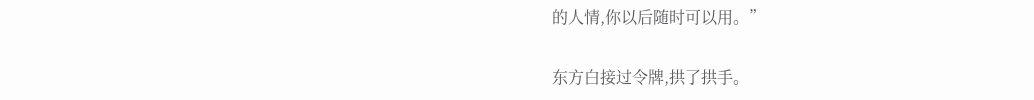的人情,你以后随时可以用。”

东方白接过令牌,拱了拱手。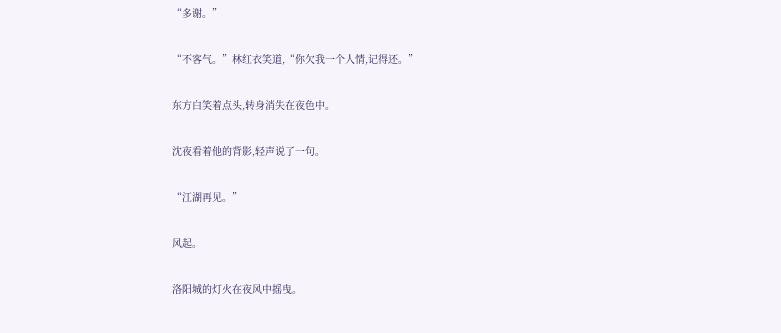“多谢。”

“不客气。”林红衣笑道,“你欠我一个人情,记得还。”

东方白笑着点头,转身消失在夜色中。

沈夜看着他的背影,轻声说了一句。

“江湖再见。”

风起。

洛阳城的灯火在夜风中摇曳。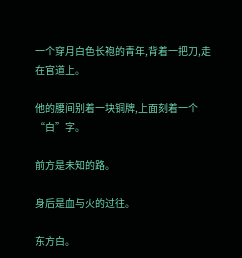一个穿月白色长袍的青年,背着一把刀,走在官道上。

他的腰间别着一块铜牌,上面刻着一个“白”字。

前方是未知的路。

身后是血与火的过往。

东方白。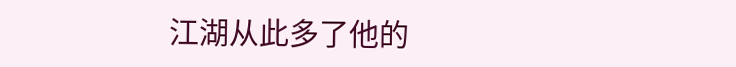江湖从此多了他的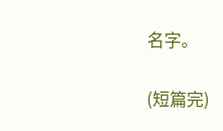名字。

(短篇完)